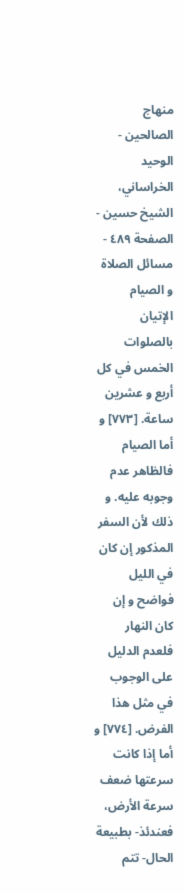منهاج الصالحين - الوحيد الخراساني، الشيخ حسين - الصفحة ٤٨٩ - مسائل الصلاة و الصيام
الإتيان بالصلوات الخمس في كل أربع و عشرين ساعة. [٧٧٣] و أما الصيام فالظاهر عدم وجوبه عليه. و ذلك لأن السفر المذكور إن كان في الليل فواضح و إن كان النهار فلعدم الدليل على الوجوب في مثل هذا الفرض. [٧٧٤] و أما إذا كانت سرعتها ضعف سرعة الأرض، فعندئذ- بطبيعة الحال- تتم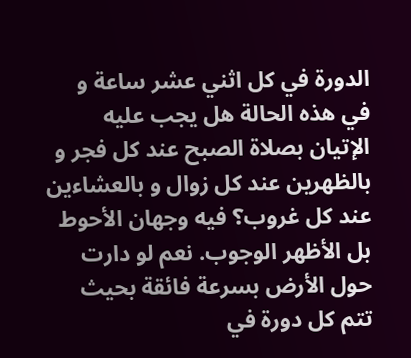الدورة في كل اثني عشر ساعة و في هذه الحالة هل يجب عليه الإتيان بصلاة الصبح عند كل فجر و بالظهرين عند كل زوال و بالعشاءين عند كل غروب؟ فيه وجهان الأحوط بل الأظهر الوجوب. نعم لو دارت حول الأرض بسرعة فائقة بحيث تتم كل دورة في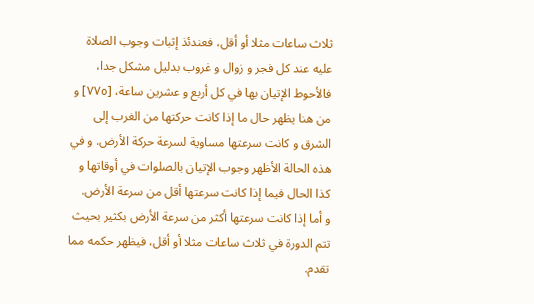ثلاث ساعات مثلا أو أقل، فعندئذ إثبات وجوب الصلاة عليه عند كل فجر و زوال و غروب بدليل مشكل جدا، فالأحوط الإتيان بها في كل أربع و عشرين ساعة، [٧٧٥] و من هنا يظهر حال ما إذا كانت حركتها من الغرب إلى الشرق و كانت سرعتها مساوية لسرعة حركة الأرض. و في هذه الحالة الأظهر وجوب الإتيان بالصلوات في أوقاتها و كذا الحال فيما إذا كانت سرعتها أقل من سرعة الأرض.
و أما إذا كانت سرعتها أكثر من سرعة الأرض بكثير بحيث تتم الدورة في ثلاث ساعات مثلا أو أقل، فيظهر حكمه مما تقدم.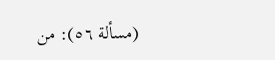(مسألة ٥٦): من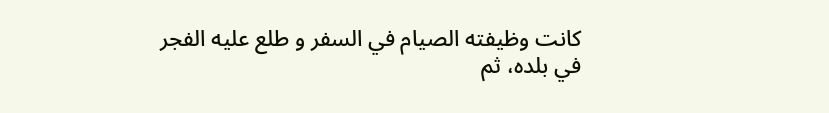كانت وظيفته الصيام في السفر و طلع عليه الفجر في بلده، ثم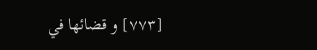[٧٧٣] و قضائها في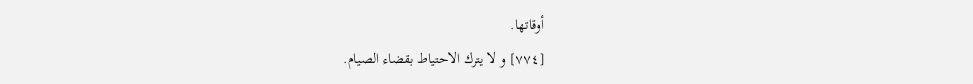أوقاتها.
[٧٧٤] و لا يترك الاحتياط بقضاء الصيام.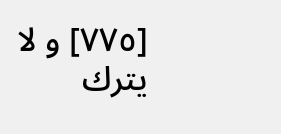[٧٧٥] و لا يترك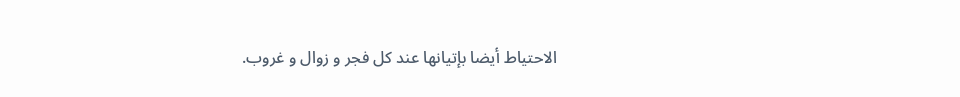الاحتياط أيضا بإتيانها عند كل فجر و زوال و غروب.